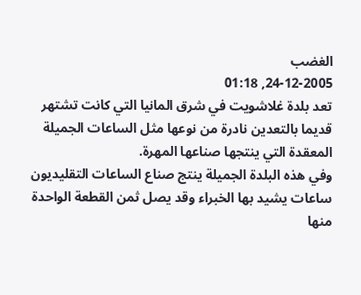الغضب
24-12-2005, 01:18
تعد بلدة غلاشويت في شرق المانيا التي كانت تشتهر قديما بالتعدين نادرة من نوعها مثل الساعات الجميلة المعقدة التي ينتجها صناعها المهرة.
وفي هذه البلدة الجميلة ينتج صناع الساعات التقليديون ساعات يشيد بها الخبراء وقد يصل ثمن القطعة الواحدة منها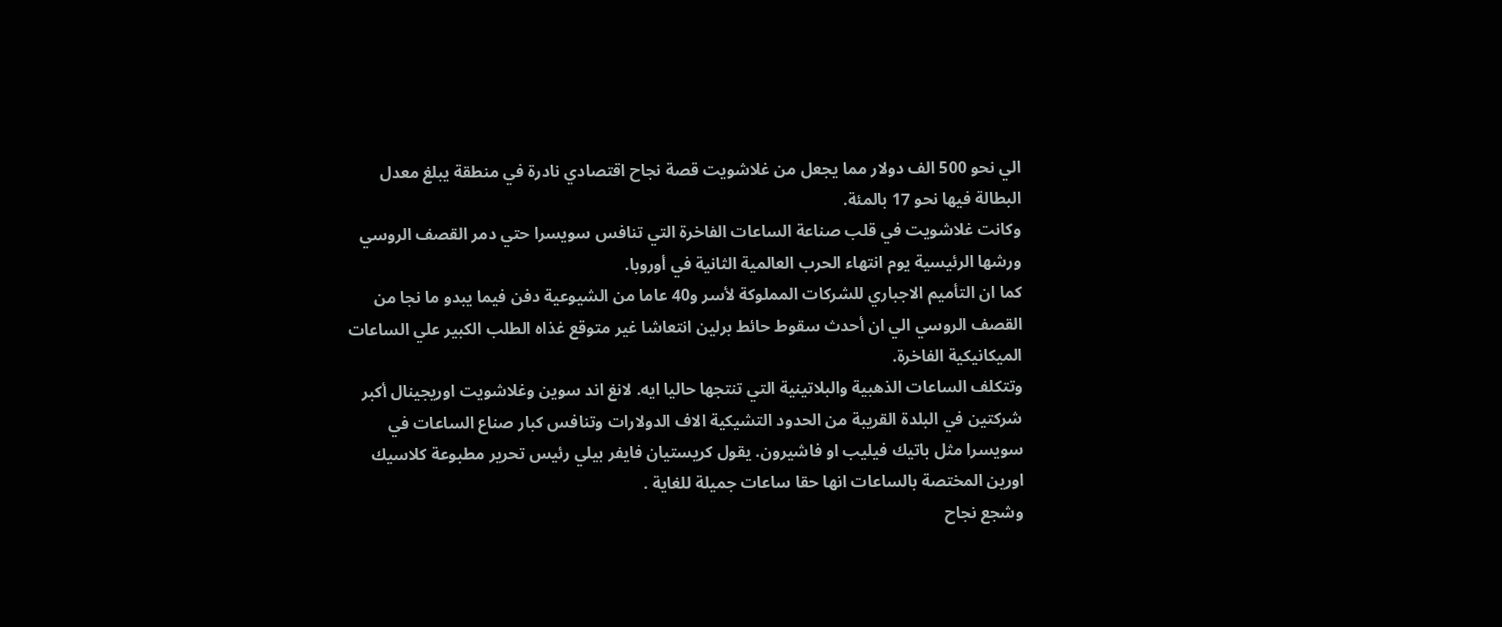الي نحو 500 الف دولار مما يجعل من غلاشويت قصة نجاح اقتصادي نادرة في منطقة يبلغ معدل البطالة فيها نحو 17 بالمئة.
وكانت غلاشويت في قلب صناعة الساعات الفاخرة التي تنافس سويسرا حتي دمر القصف الروسي ورشها الرئيسية يوم انتهاء الحرب العالمية الثانية في أوروبا.
كما ان التأميم الاجباري للشركات المملوكة لأسر و40 عاما من الشيوعية دفن فيما يبدو ما نجا من القصف الروسي الي ان أحدث سقوط حائط برلين انتعاشا غير متوقع غذاه الطلب الكبير علي الساعات الميكانيكية الفاخرة.
وتتكلف الساعات الذهبية والبلاتينية التي تنتجها حاليا ايه. لانغ اند سوين وغلاشويت اوريجينال أكبر شركتين في البلدة القريبة من الحدود التشيكية الاف الدولارات وتنافس كبار صناع الساعات في سويسرا مثل باتيك فيليب او فاشيرون. يقول كريستيان فايفر بيلي رئيس تحرير مطبوعة كلاسيك اورين المختصة بالساعات انها حقا ساعات جميلة للغاية .
وشجع نجاح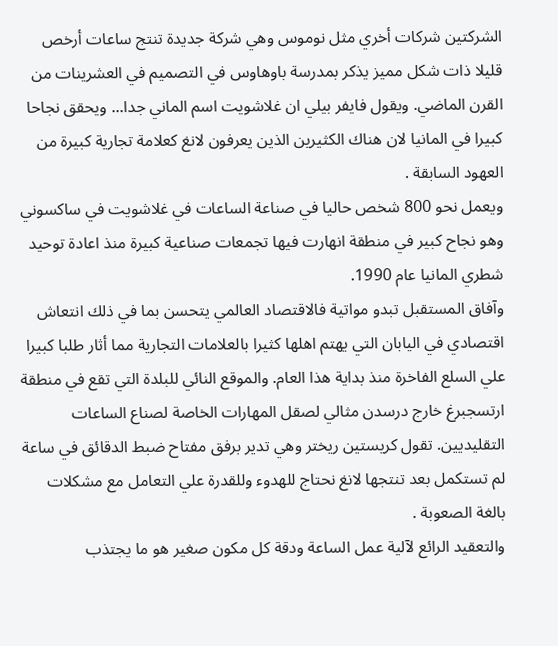الشركتين شركات أخري مثل نوموس وهي شركة جديدة تنتج ساعات أرخص قليلا ذات شكل مميز يذكر بمدرسة باوهاوس في التصميم في العشرينات من القرن الماضي. ويقول فايفر بيلي ان غلاشويت اسم الماني جدا... ويحقق نجاحا كبيرا في المانيا لان هناك الكثيرين الذين يعرفون لانغ كعلامة تجارية كبيرة من العهود السابقة .
ويعمل نحو 800 شخص حاليا في صناعة الساعات في غلاشويت في ساكسوني وهو نجاح كبير في منطقة انهارت فيها تجمعات صناعية كبيرة منذ اعادة توحيد شطري المانيا عام 1990.
وآفاق المستقبل تبدو مواتية فالاقتصاد العالمي يتحسن بما في ذلك انتعاش اقتصادي في اليابان التي يهتم اهلها كثيرا بالعلامات التجارية مما أثار طلبا كبيرا علي السلع الفاخرة منذ بداية هذا العام. والموقع النائي للبلدة التي تقع في منطقة ارتسجبرغ خارج درسدن مثالي لصقل المهارات الخاصة لصناع الساعات التقليديين. تقول كريستين ريختر وهي تدير برفق مفتاح ضبط الدقائق في ساعة لم تستكمل بعد تنتجها لانغ نحتاج للهدوء وللقدرة علي التعامل مع مشكلات بالغة الصعوبة .
والتعقيد الرائع لآلية عمل الساعة ودقة كل مكون صغير هو ما يجتذب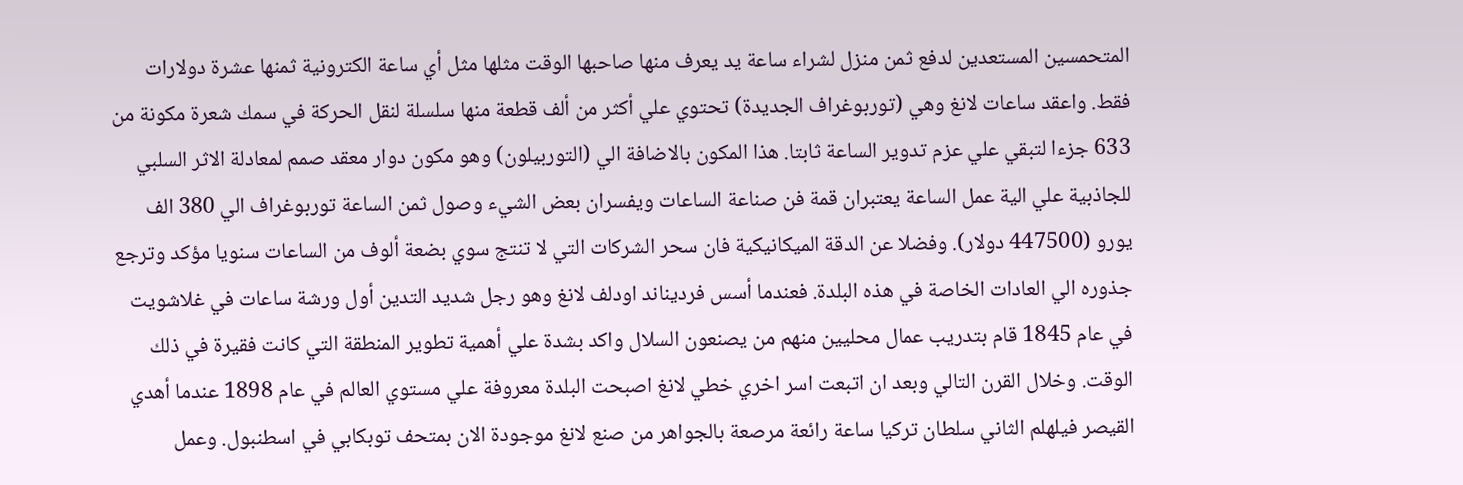المتحمسين المستعدين لدفع ثمن منزل لشراء ساعة يد يعرف منها صاحبها الوقت مثلها مثل أي ساعة الكترونية ثمنها عشرة دولارات فقط. واعقد ساعات لانغ وهي (توربوغراف الجديدة) تحتوي علي أكثر من ألف قطعة منها سلسلة لنقل الحركة في سمك شعرة مكونة من 633 جزءا لتبقي علي عزم تدوير الساعة ثابتا. هذا المكون بالاضافة الي (التوربيلون) وهو مكون دوار معقد صمم لمعادلة الاثر السلبي للجاذبية علي الية عمل الساعة يعتبران قمة فن صناعة الساعات ويفسران بعض الشيء وصول ثمن الساعة توربوغراف الي 380 الف يورو (447500 دولار). وفضلا عن الدقة الميكانيكية فان سحر الشركات التي لا تنتج سوي بضعة ألوف من الساعات سنويا مؤكد وترجع جذوره الي العادات الخاصة في هذه البلدة. فعندما أسس فرديناند اودلف لانغ وهو رجل شديد التدين أول ورشة ساعات في غلاشويت في عام 1845 قام بتدريب عمال محليين منهم من يصنعون السلال واكد بشدة علي أهمية تطوير المنطقة التي كانت فقيرة في ذلك الوقت. وخلال القرن التالي وبعد ان اتبعت اسر اخري خطي لانغ اصبحت البلدة معروفة علي مستوي العالم في عام 1898 عندما أهدي القيصر فيلهلم الثاني سلطان تركيا ساعة رائعة مرصعة بالجواهر من صنع لانغ موجودة الان بمتحف توبكابي في اسطنبول. وعمل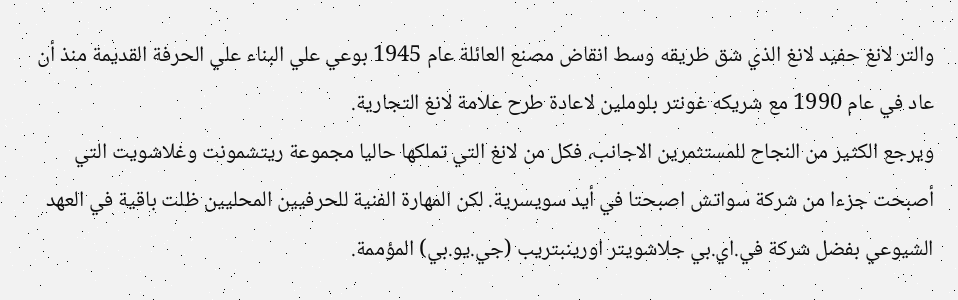والتر لانغ حفيد لانغ الذي شق طريقه وسط انقاض مصنع العائلة عام 1945 بوعي علي البناء علي الحرفة القديمة منذ أن عاد في عام 1990 مع شريكه غونتر بلوملين لاعادة طرح علامة لانغ التجارية.
ويرجع الكثير من النجاح للمستثمرين الاجانب، فكل من لانغ التي تملكها حاليا مجموعة ريتشمونت وغلاشويت التي أصبحت جزءا من شركة سواتش اصبحتا في أيد سويسرية. لكن المهارة الفنية للحرفيين المحليين ظلت باقية في العهد الشيوعي بفضل شركة في.اي.بي جلاشويتر اورينبتريب (جي.يو.بي) المؤممة.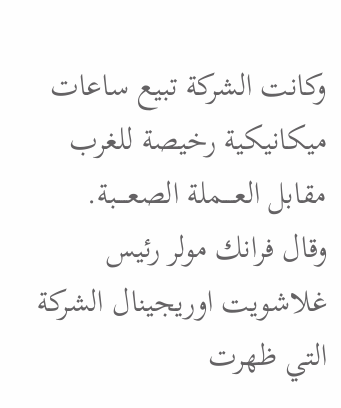وكانت الشركة تبيع ساعات ميكانيكية رخيصة للغرب مقابل العــــملة الصعــــبة. وقال فرانك مولر رئيس غلاشويت اوريجينال الشركة التي ظهرت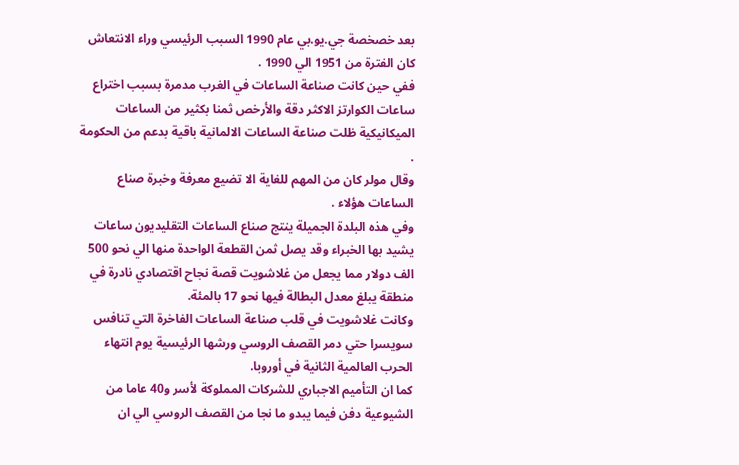بعد خصخصة جي.يو.بي عام 1990 السبب الرئيسي وراء الانتعاش كان الفترة من 1951 الي 1990 .
ففي حين كانت صناعة الساعات في الغرب مدمرة بسبب اختراع ساعات الكوارتز الاكثر دقة والأرخص ثمنا بكثير من الساعات الميكانيكية ظلت صناعة الساعات الالمانية باقية بدعم من الحكومة .
وقال مولر كان من المهم للغاية الا تضيع معرفة وخبرة صناع الساعات هؤلاء .
وفي هذه البلدة الجميلة ينتج صناع الساعات التقليديون ساعات يشيد بها الخبراء وقد يصل ثمن القطعة الواحدة منها الي نحو 500 الف دولار مما يجعل من غلاشويت قصة نجاح اقتصادي نادرة في منطقة يبلغ معدل البطالة فيها نحو 17 بالمئة.
وكانت غلاشويت في قلب صناعة الساعات الفاخرة التي تنافس سويسرا حتي دمر القصف الروسي ورشها الرئيسية يوم انتهاء الحرب العالمية الثانية في أوروبا.
كما ان التأميم الاجباري للشركات المملوكة لأسر و40 عاما من الشيوعية دفن فيما يبدو ما نجا من القصف الروسي الي ان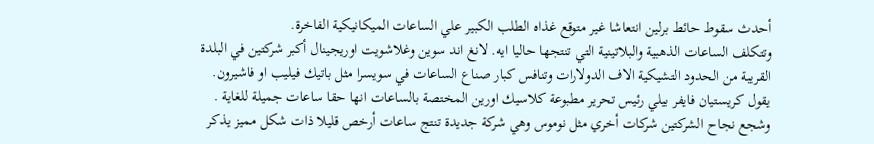أحدث سقوط حائط برلين انتعاشا غير متوقع غذاه الطلب الكبير علي الساعات الميكانيكية الفاخرة.
وتتكلف الساعات الذهبية والبلاتينية التي تنتجها حاليا ايه. لانغ اند سوين وغلاشويت اوريجينال أكبر شركتين في البلدة القريبة من الحدود التشيكية الاف الدولارات وتنافس كبار صناع الساعات في سويسرا مثل باتيك فيليب او فاشيرون. يقول كريستيان فايفر بيلي رئيس تحرير مطبوعة كلاسيك اورين المختصة بالساعات انها حقا ساعات جميلة للغاية .
وشجع نجاح الشركتين شركات أخري مثل نوموس وهي شركة جديدة تنتج ساعات أرخص قليلا ذات شكل مميز يذكر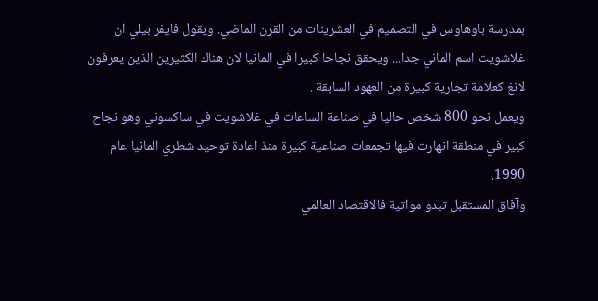بمدرسة باوهاوس في التصميم في العشرينات من القرن الماضي. ويقول فايفر بيلي ان غلاشويت اسم الماني جدا... ويحقق نجاحا كبيرا في المانيا لان هناك الكثيرين الذين يعرفون لانغ كعلامة تجارية كبيرة من العهود السابقة .
ويعمل نحو 800 شخص حاليا في صناعة الساعات في غلاشويت في ساكسوني وهو نجاح كبير في منطقة انهارت فيها تجمعات صناعية كبيرة منذ اعادة توحيد شطري المانيا عام 1990.
وآفاق المستقبل تبدو مواتية فالاقتصاد العالمي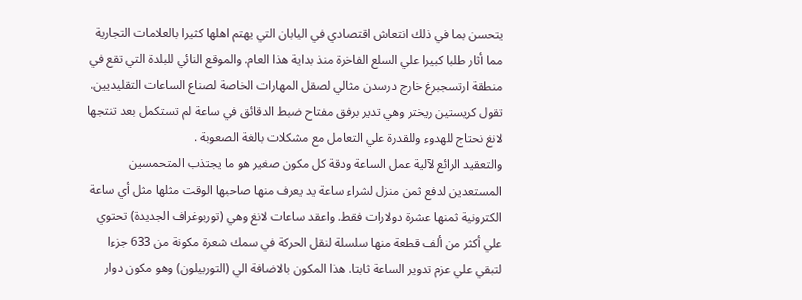يتحسن بما في ذلك انتعاش اقتصادي في اليابان التي يهتم اهلها كثيرا بالعلامات التجارية مما أثار طلبا كبيرا علي السلع الفاخرة منذ بداية هذا العام. والموقع النائي للبلدة التي تقع في منطقة ارتسجبرغ خارج درسدن مثالي لصقل المهارات الخاصة لصناع الساعات التقليديين. تقول كريستين ريختر وهي تدير برفق مفتاح ضبط الدقائق في ساعة لم تستكمل بعد تنتجها لانغ نحتاج للهدوء وللقدرة علي التعامل مع مشكلات بالغة الصعوبة .
والتعقيد الرائع لآلية عمل الساعة ودقة كل مكون صغير هو ما يجتذب المتحمسين المستعدين لدفع ثمن منزل لشراء ساعة يد يعرف منها صاحبها الوقت مثلها مثل أي ساعة الكترونية ثمنها عشرة دولارات فقط. واعقد ساعات لانغ وهي (توربوغراف الجديدة) تحتوي علي أكثر من ألف قطعة منها سلسلة لنقل الحركة في سمك شعرة مكونة من 633 جزءا لتبقي علي عزم تدوير الساعة ثابتا. هذا المكون بالاضافة الي (التوربيلون) وهو مكون دوار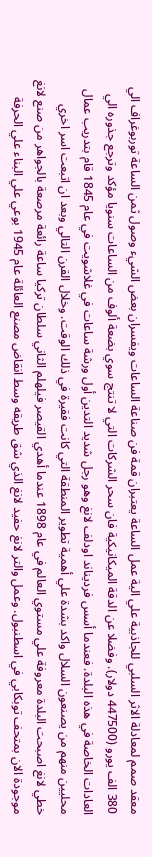معقد صمم لمعادلة الاثر السلبي للجاذبية علي الية عمل الساعة يعتبران قمة فن صناعة الساعات ويفسران بعض الشيء وصول ثمن الساعة توربوغراف الي 380 الف يورو (447500 دولار). وفضلا عن الدقة الميكانيكية فان سحر الشركات التي لا تنتج سوي بضعة ألوف من الساعات سنويا مؤكد وترجع جذوره الي العادات الخاصة في هذه البلدة. فعندما أسس فرديناند اودلف لانغ وهو رجل شديد التدين أول ورشة ساعات في غلاشويت في عام 1845 قام بتدريب عمال محليين منهم من يصنعون السلال واكد بشدة علي أهمية تطوير المنطقة التي كانت فقيرة في ذلك الوقت. وخلال القرن التالي وبعد ان اتبعت اسر اخري خطي لانغ اصبحت البلدة معروفة علي مستوي العالم في عام 1898 عندما أهدي القيصر فيلهلم الثاني سلطان تركيا ساعة رائعة مرصعة بالجواهر من صنع لانغ موجودة الان بمتحف توبكابي في اسطنبول. وعمل والتر لانغ حفيد لانغ الذي شق طريقه وسط انقاض مصنع العائلة عام 1945 بوعي علي البناء علي الحرفة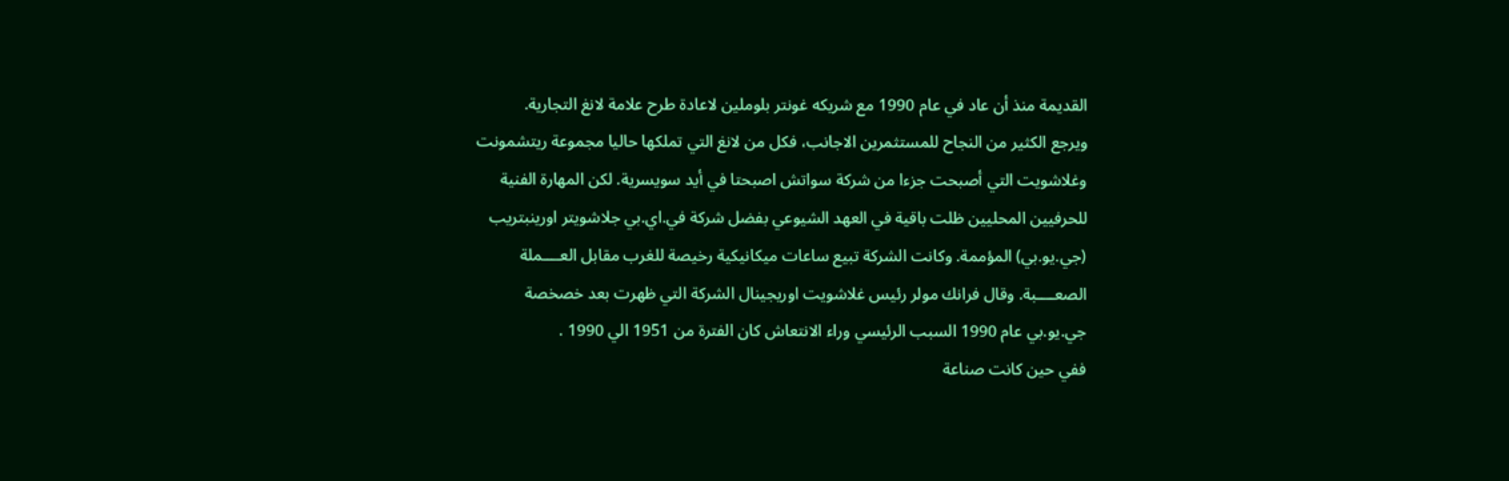القديمة منذ أن عاد في عام 1990 مع شريكه غونتر بلوملين لاعادة طرح علامة لانغ التجارية.
ويرجع الكثير من النجاح للمستثمرين الاجانب، فكل من لانغ التي تملكها حاليا مجموعة ريتشمونت وغلاشويت التي أصبحت جزءا من شركة سواتش اصبحتا في أيد سويسرية. لكن المهارة الفنية للحرفيين المحليين ظلت باقية في العهد الشيوعي بفضل شركة في.اي.بي جلاشويتر اورينبتريب (جي.يو.بي) المؤممة. وكانت الشركة تبيع ساعات ميكانيكية رخيصة للغرب مقابل العــــملة الصعــــبة. وقال فرانك مولر رئيس غلاشويت اوريجينال الشركة التي ظهرت بعد خصخصة جي.يو.بي عام 1990 السبب الرئيسي وراء الانتعاش كان الفترة من 1951 الي 1990 .
ففي حين كانت صناعة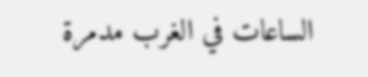الساعات في الغرب مدمرة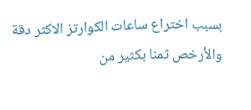بسبب اختراع ساعات الكوارتز الاكثر دقة والأرخص ثمنا بكثير من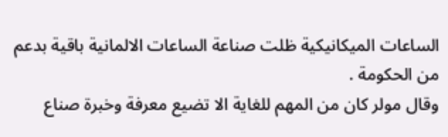الساعات الميكانيكية ظلت صناعة الساعات الالمانية باقية بدعم من الحكومة .
وقال مولر كان من المهم للغاية الا تضيع معرفة وخبرة صناع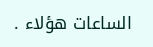الساعات هؤلاء .